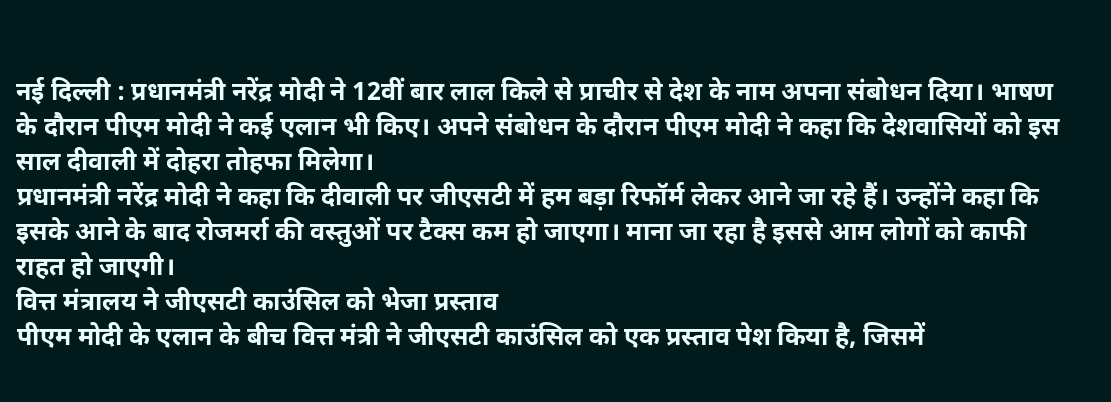नई दिल्ली : प्रधानमंत्री नरेंद्र मोदी ने 12वीं बार लाल किले से प्राचीर से देश के नाम अपना संबोधन दिया। भाषण के दौरान पीएम मोदी ने कई एलान भी किए। अपने संबोधन के दौरान पीएम मोदी ने कहा कि देशवासियों को इस साल दीवाली में दोहरा तोहफा मिलेगा।
प्रधानमंत्री नरेंद्र मोदी ने कहा कि दीवाली पर जीएसटी में हम बड़ा रिफॉर्म लेकर आने जा रहे हैं। उन्होंने कहा कि इसके आने के बाद रोजमर्रा की वस्तुओं पर टैक्स कम हो जाएगा। माना जा रहा है इससे आम लोगों को काफी राहत हो जाएगी।
वित्त मंत्रालय ने जीएसटी काउंसिल को भेजा प्रस्ताव
पीएम मोदी के एलान के बीच वित्त मंत्री ने जीएसटी काउंसिल को एक प्रस्ताव पेश किया है, जिसमें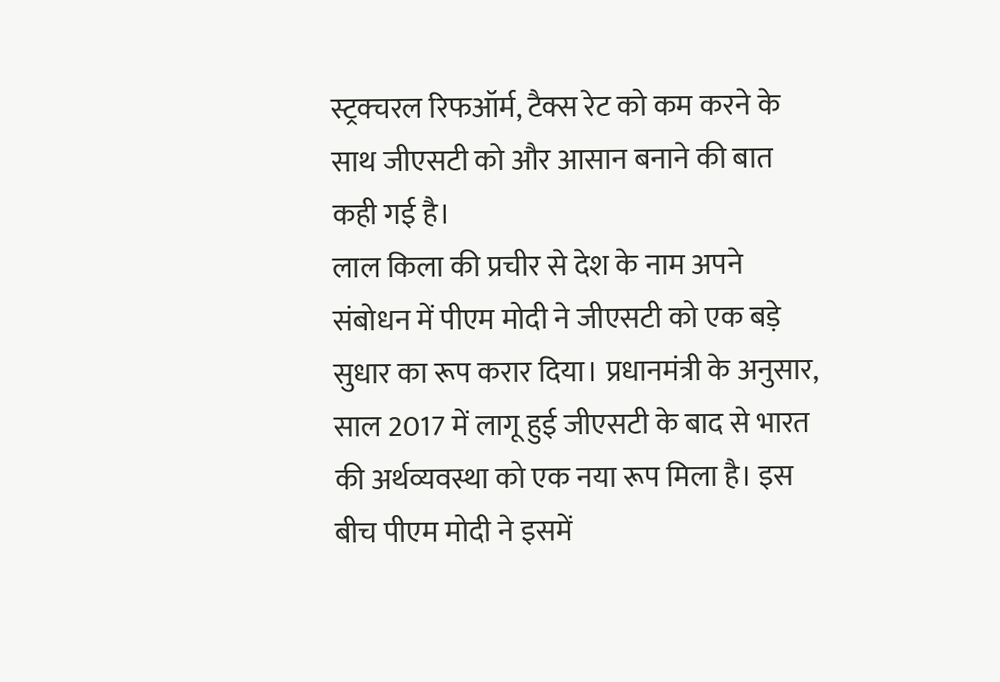स्ट्रक्चरल रिफऑर्म, टैक्स रेट को कम करने के साथ जीएसटी को और आसान बनाने की बात कही गई है।
लाल किला की प्रचीर से देश के नाम अपने संबोधन में पीएम मोदी ने जीएसटी को एक बड़े सुधार का रूप करार दिया। प्रधानमंत्री के अनुसार, साल 2017 में लागू हुई जीएसटी के बाद से भारत की अर्थव्यवस्था को एक नया रूप मिला है। इस बीच पीएम मोदी ने इसमें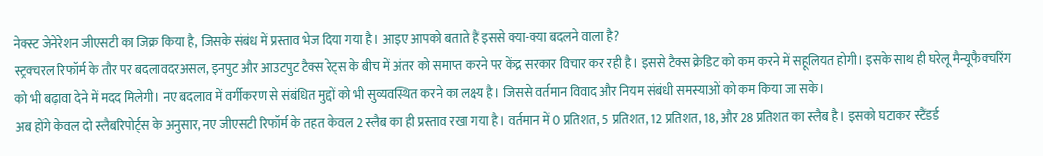नेक्स्ट जेनेरेशन जीएसटी का जिक्र किया है, जिसके संबंध में प्रस्ताव भेज दिया गया है। आइए आपको बताते हैं इससे क्या-क्या बदलने वाला है?
स्ट्रक्चरल रिफॉर्म के तौर पर बदलावदरअसल, इनपुट और आउटपुट टैक्स रेट्स के बीच में अंतर को समाप्त करने पर केंद्र सरकार विचार कर रही है। इससे टैक्स क्रेडिट को कम करने में सहूलियत होगी। इसके साथ ही घरेलू मैन्यूफैक्चरिंग को भी बढ़ावा देने में मदद मिलेगी। नए बदलाव में वर्गीकरण से संबंधित मुद्दों को भी सुव्यवस्थित करने का लक्ष्य है। जिससे वर्तमान विवाद और नियम संबंधी समस्याओं को कम किया जा सके।
अब होंगे केवल दो स्लैबरिपोर्ट्स के अनुसार, नए जीएसटी रिफॉर्म के तहत केवल 2 स्लैब का ही प्रस्ताव रखा गया है। वर्तमान में 0 प्रतिशत, 5 प्रतिशत, 12 प्रतिशत, 18, और 28 प्रतिशत का स्लैब है। इसको घटाकर स्टैंडर्ड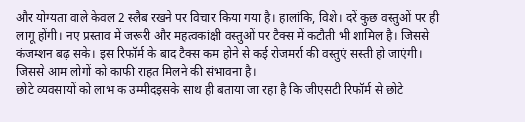और योग्यता वाले केवल 2 स्लैब रखने पर विचार किया गया है। हालांकि, विशे। दरें कुछ वस्तुओं पर ही लागू होंगी। नए प्रस्ताव में जरूरी और महत्वकांक्षी वस्तुओं पर टैक्स में कटौती भी शामिल है। जिससे कंजम्शन बढ़ सके। इस रिफॉर्म के बाद टैक्स कम होने से कई रोजमर्रा की वस्तुएं सस्ती हो जाएंगी। जिससे आम लोगों को काफी राहत मिलने की संभावना है।
छोटे व्यवसायों को लाभ क उम्मीदइसके साथ ही बताया जा रहा है कि जीएसटी रिफॉर्म से छोटे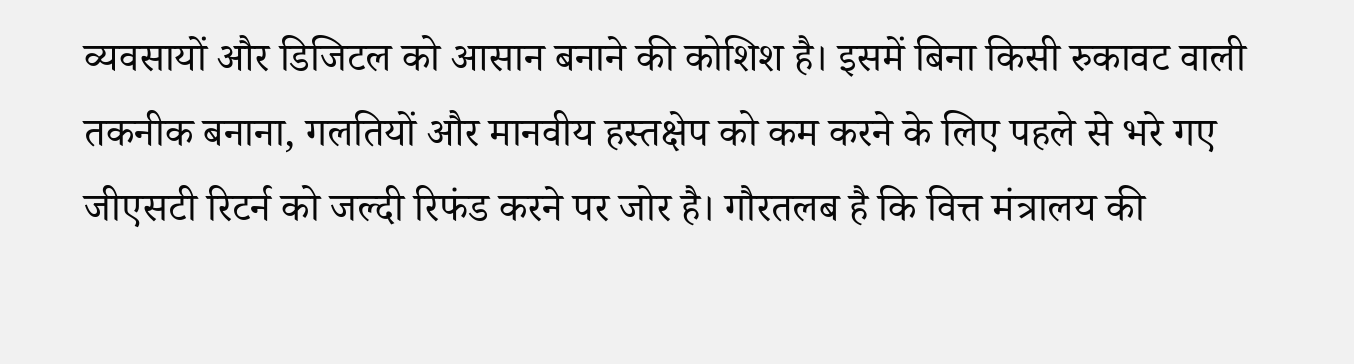व्यवसायों और डिजिटल को आसान बनाने की कोशिश है। इसमें बिना किसी रुकावट वाली तकनीक बनाना, गलतियों और मानवीय हस्तक्षेप को कम करने के लिए पहले से भरे गए जीएसटी रिटर्न को जल्दी रिफंड करने पर जोर है। गौरतलब है कि वित्त मंत्रालय की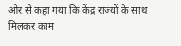ओर से कहा गया कि केंद्र राज्यों के साथ मिलकर काम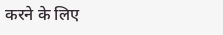करने के लिए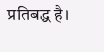प्रतिबद्ध है।